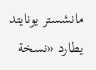مانشستر يونايتد يطارد «نسخة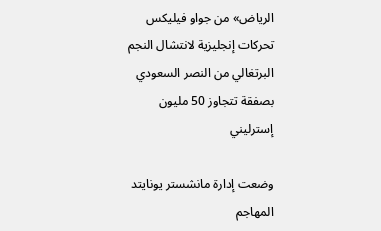الرياض» من جواو فيليكس
تحركات إنجليزية لانتشال النجم البرتغالي من النصر السعودي بصفقة تتجاوز 50 مليون إسترليني

وضعت إدارة مانشستر يونايتد المهاجم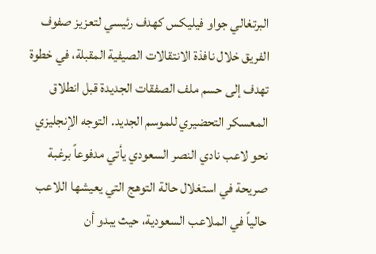البرتغالي جواو فيليكس كهدف رئيسي لتعزيز صفوف الفريق خلال نافذة الانتقالات الصيفية المقبلة، في خطوة تهدف إلى حسم ملف الصفقات الجديدة قبل انطلاق المعسكر التحضيري للموسم الجديد. التوجه الإنجليزي نحو لاعب نادي النصر السعودي يأتي مدفوعاً برغبة صريحة في استغلال حالة التوهج التي يعيشها اللاعب حالياً في الملاعب السعودية، حيث يبدو أن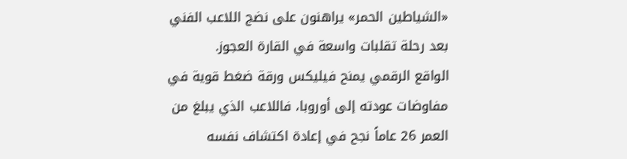«الشياطين الحمر» يراهنون على نضج اللاعب الفني بعد رحلة تقلبات واسعة في القارة العجوز.
الواقع الرقمي يمنح فيليكس ورقة ضغط قوية في مفاوضات عودته إلى أوروبا، فاللاعب الذي يبلغ من العمر 26 عاماً نجح في إعادة اكتشاف نفسه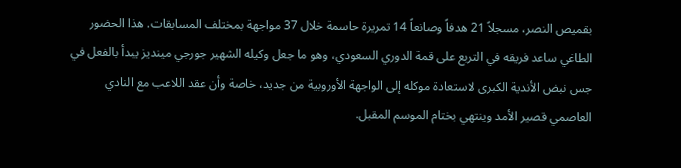بقميص النصر، مسجلاً 21 هدفاً وصانعاً 14 تمريرة حاسمة خلال 37 مواجهة بمختلف المسابقات. هذا الحضور الطاغي ساعد فريقه في التربع على قمة الدوري السعودي، وهو ما جعل وكيله الشهير جورجي مينديز يبدأ بالفعل في جس نبض الأندية الكبرى لاستعادة موكله إلى الواجهة الأوروبية من جديد، خاصة وأن عقد اللاعب مع النادي العاصمي قصير الأمد وينتهي بختام الموسم المقبل.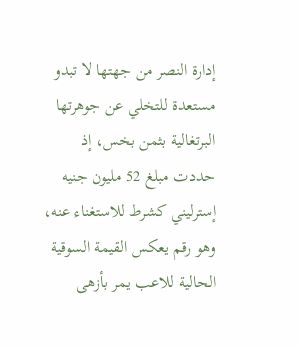إدارة النصر من جهتها لا تبدو مستعدة للتخلي عن جوهرتها البرتغالية بثمن بخس، إذ حددت مبلغ 52 مليون جنيه إسترليني كشرط للاستغناء عنه، وهو رقم يعكس القيمة السوقية الحالية للاعب يمر بأزهى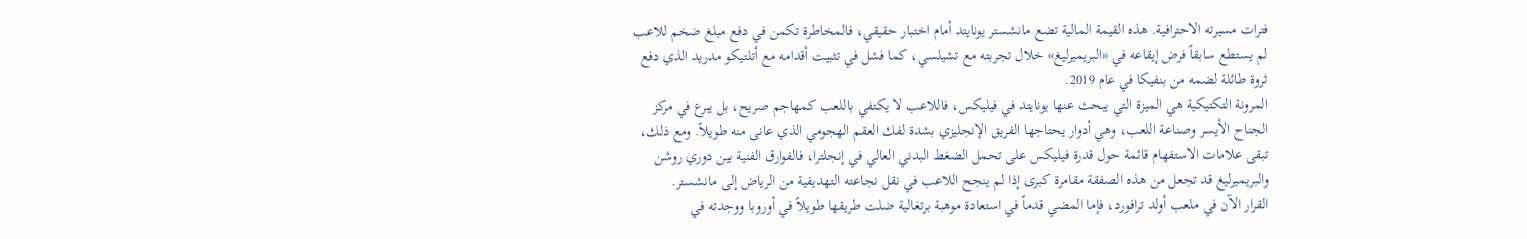فترات مسيرته الاحترافية. هذه القيمة المالية تضع مانشستر يونايتد أمام اختبار حقيقي، فالمخاطرة تكمن في دفع مبلغ ضخم للاعب لم يستطع سابقاً فرض إيقاعه في «البريميرليغ» خلال تجربته مع تشيلسي، كما فشل في تثبيت أقدامه مع أتلتيكو مدريد الذي دفع ثروة طائلة لضمه من بنفيكا في عام 2019.
المرونة التكتيكية هي الميزة التي يبحث عنها يونايتد في فيليكس، فاللاعب لا يكتفي باللعب كمهاجم صريح، بل يبرع في مركز الجناح الأيسر وصناعة اللعب، وهي أدوار يحتاجها الفريق الإنجليزي بشدة لفك العقم الهجومي الذي عانى منه طويلاً. ومع ذلك، تبقى علامات الاستفهام قائمة حول قدرة فيليكس على تحمل الضغط البدني العالي في إنجلترا، فالفوارق الفنية بين دوري روشن والبريميرليغ قد تجعل من هذه الصفقة مقامرة كبرى إذا لم ينجح اللاعب في نقل نجاعته التهديفية من الرياض إلى مانشستر.
القرار الآن في ملعب أولد ترافورد، فإما المضي قدماً في استعادة موهبة برتغالية ضلت طريقها طويلاً في أوروبا ووجدته في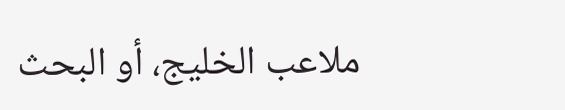ملاعب الخليج، أو البحث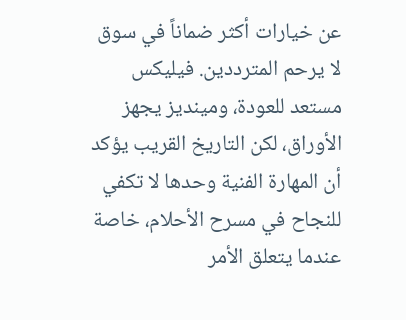عن خيارات أكثر ضماناً في سوق لا يرحم المترددين. فيليكس مستعد للعودة، ومينديز يجهز الأوراق، لكن التاريخ القريب يؤكد أن المهارة الفنية وحدها لا تكفي للنجاح في مسرح الأحلام، خاصة عندما يتعلق الأمر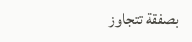بصفقة تتجاوز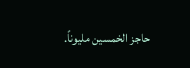حاجز الخمسين مليوناً.